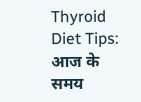Thyroid Diet Tips: आज के समय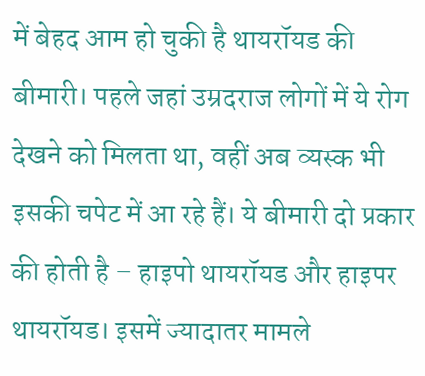में बेहद आम हो चुकी है थायरॉयड की बीमारी। पहले जहां उम्रदराज लोगों में ये रोग देखने को मिलता था, वहीं अब व्यस्क भी इसकी चपेट में आ रहे हैं। ये बीमारी दो प्रकार की होती है – हाइपो थायरॉयड और हाइपर थायरॉयड। इसमें ज्यादातर मामले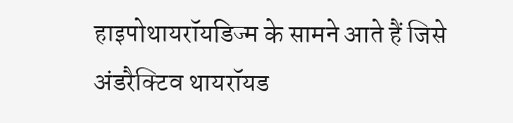हाइपोथायरॉयडिज्म के सामने आते हैं जिसे अंडरैक्टिव थायरॉयड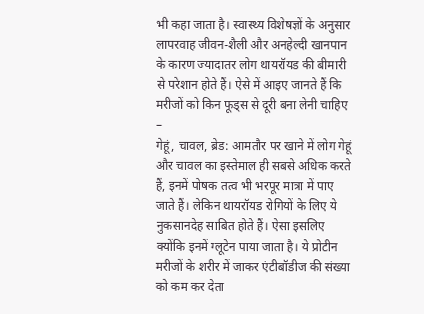भी कहा जाता है। स्वास्थ्य विशेषज्ञों के अनुसार लापरवाह जीवन-शैली और अनहेल्दी खानपान के कारण ज्यादातर लोग थायरॉयड की बीमारी से परेशान होते हैं। ऐसे में आइए जानते हैं कि मरीजों को किन फूड्स से दूरी बना लेनी चाहिए –
गेहूं, चावल, ब्रेड: आमतौर पर खाने में लोग गेहूं और चावल का इस्तेमाल ही सबसे अधिक करते हैं, इनमें पोषक तत्व भी भरपूर मात्रा में पाए जाते हैं। लेकिन थायरॉयड रोगियों के लिए ये नुकसानदेह साबित होते हैं। ऐसा इसलिए क्योंकि इनमें ग्लूटेन पाया जाता है। ये प्रोटीन मरीजों के शरीर में जाकर एंटीबॉडीज की संख्या को कम कर देता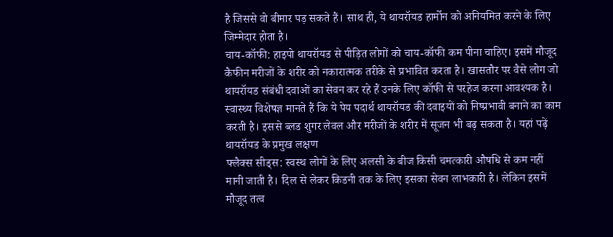है जिससे वो बीमार पड़ सकते हैं। साथ ही, ये थायरॉयड हार्मोन को अनियमित करने के लिए जिम्मेदार होता है।
चाय-कॉफी: हाइपो थायरॉयड से पीड़ित लोगों को चाय-कॉफी कम पीना चाहिए। इसमें मौजूद कैफीन मरीजों के शरीर को नकारात्मक तरीके से प्रभावित करता है। खासतौर पर वैसे लोग जो थायरॉयड संबंधी दवाओं का सेवन कर रहे हैं उनके लिए कॉफी से परहेज करना आवश्यक है। स्वास्थ्य विशेषज्ञ मानते हैं कि ये पेय पदार्थ थायरॉयड की दवाइयों को निष्प्रभावी बनाने का काम करती है। इससे ब्लड शुगर लेवल और मरीजों के शरीर में सूजन भी बढ़ सकता है। यहां पढ़ें थायरॉयड के प्रमुख लक्षण
फ्लैक्स सीड्स: स्वस्थ लोगों के लिए अलसी के बीज किसी चमत्कारी औषधि से कम नहीं मानी जाती है। दिल से लेकर किडनी तक के लिए इसका सेवन लाभकारी है। लेकिन इसमें मौजूद तत्व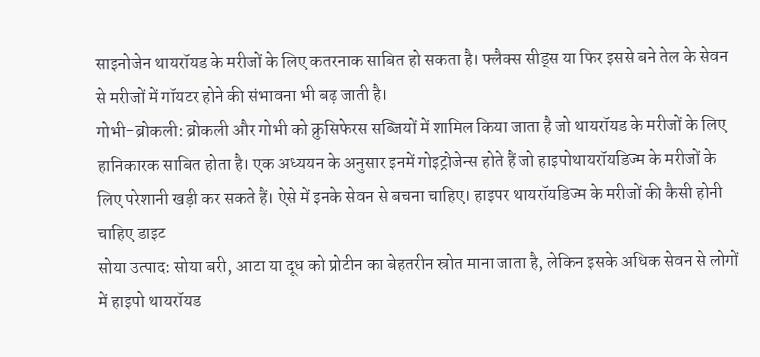साइनोजेन थायरॉयड के मरीजों के लिए कतरनाक साबित हो सकता है। फ्लैक्स सीड्स या फिर इससे बने तेल के सेवन से मरीजों में गॉयटर होने की संभावना भी बढ़ जाती है।
गोभी-ब्रोकली: ब्रोकली और गोभी को क्रुसिफेरस सब्जियों में शामिल किया जाता है जो थायरॉयड के मरीजों के लिए हानिकारक साबित होता है। एक अध्ययन के अनुसार इनमें गोइट्रोजेन्स होते हैं जो हाइपोथायरॉयडिज्म के मरीजों के लिए परेशानी खड़ी कर सकते हैं। ऐसे में इनके सेवन से बचना चाहिए। हाइपर थायरॉयडिज्म के मरीजों की कैसी होनी चाहिए डाइट
सोया उत्पाद: सोया बरी, आटा या दूध को प्रोटीन का बेहतरीन स्रोत माना जाता है, लेकिन इसके अधिक सेवन से लोगों में हाइपो थायरॉयड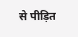से पीड़ित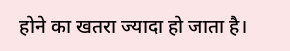होने का खतरा ज्यादा हो जाता है।